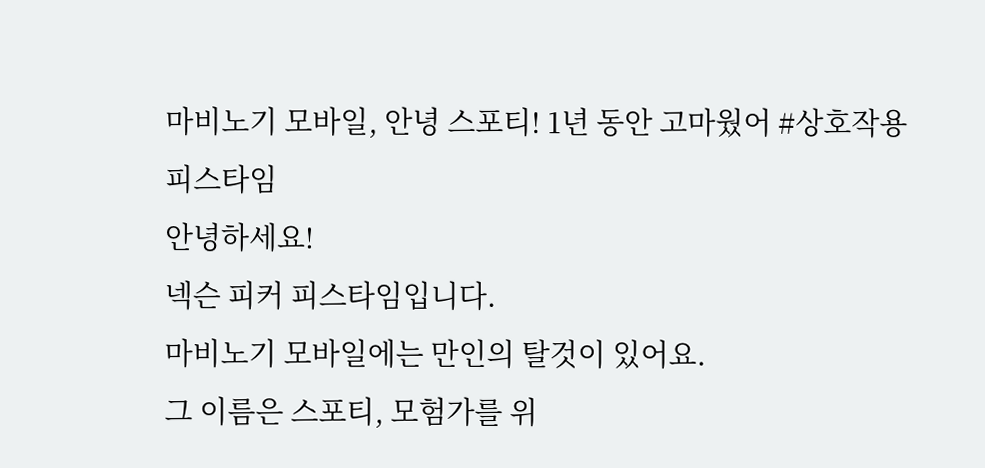마비노기 모바일, 안녕 스포티! 1년 동안 고마웠어 #상호작용
피스타임
안녕하세요!
넥슨 피커 피스타임입니다.
마비노기 모바일에는 만인의 탈것이 있어요.
그 이름은 스포티, 모험가를 위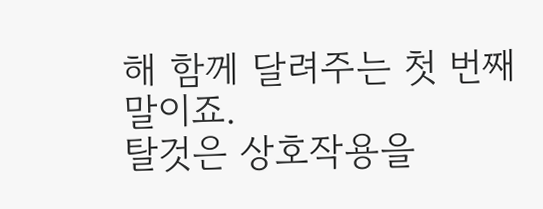해 함께 달려주는 첫 번째 말이죠.
탈것은 상호작용을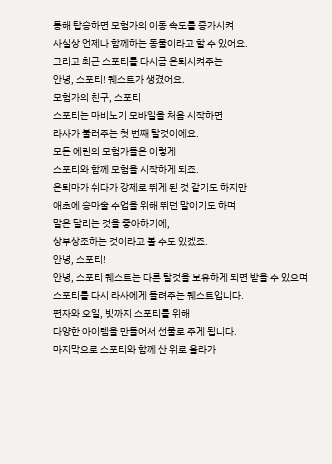통해 탑승하면 모험가의 이동 속도를 증가시켜
사실상 언제나 함께하는 동물이라고 할 수 있어요.
그리고 최근 스포티를 다시금 은퇴시켜주는
안녕, 스포티! 퀘스트가 생겼어요.
모험가의 친구, 스포티
스포티는 마비노기 모바일을 처음 시작하면
라사가 불러주는 첫 번째 탈것이에요.
모든 에린의 모험가들은 이렇게
스포티와 함께 모험을 시작하게 되죠.
은퇴마가 쉬다가 강제로 뛰게 된 것 같기도 하지만
애초에 승마술 수업을 위해 뛰던 말이기도 하며
말은 달리는 것을 좋아하기에,
상부상조하는 것이라고 볼 수도 있겠죠.
안녕, 스포티!
안녕, 스포티 퀘스트는 다른 탈것을 보유하게 되면 받을 수 있으며
스포티를 다시 라사에게 돌려주는 퀘스트입니다.
편자와 오일, 빗까지 스포티를 위해
다양한 아이템을 만들어서 선물로 주게 됩니다.
마지막으로 스포티와 함께 산 위로 올라가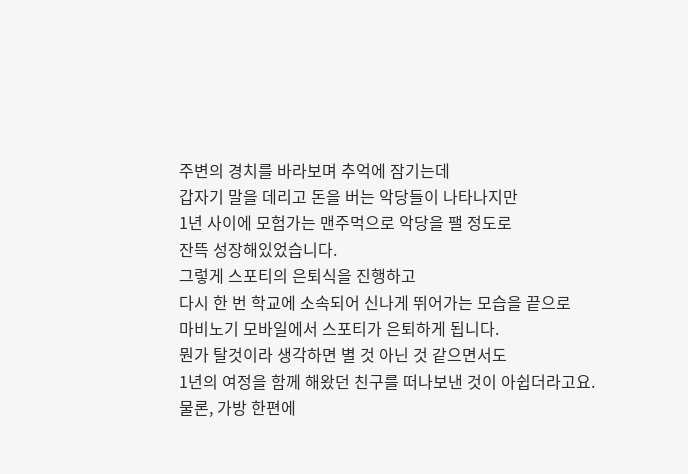주변의 경치를 바라보며 추억에 잠기는데
갑자기 말을 데리고 돈을 버는 악당들이 나타나지만
1년 사이에 모험가는 맨주먹으로 악당을 팰 정도로
잔뜩 성장해있었습니다.
그렇게 스포티의 은퇴식을 진행하고
다시 한 번 학교에 소속되어 신나게 뛰어가는 모습을 끝으로
마비노기 모바일에서 스포티가 은퇴하게 됩니다.
뭔가 탈것이라 생각하면 별 것 아닌 것 같으면서도
1년의 여정을 함께 해왔던 친구를 떠나보낸 것이 아쉽더라고요.
물론, 가방 한편에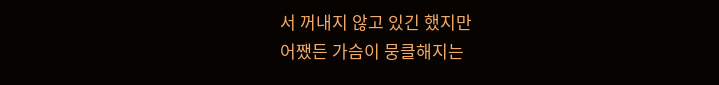서 꺼내지 않고 있긴 했지만
어쨌든 가슴이 뭉클해지는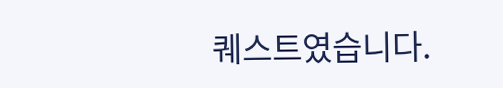퀘스트였습니다.